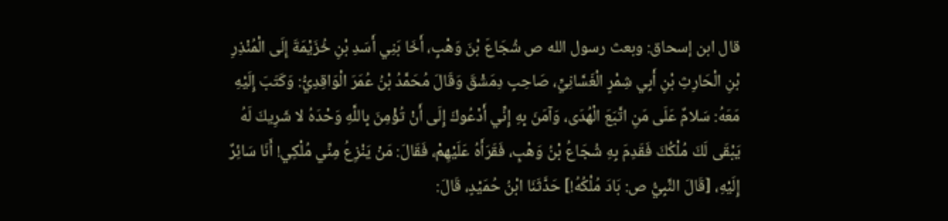قال ابن إسحاق: وبعث رسول الله ص شُجَاعَ بْنَ وَهْبٍ، أَخَا بَنِي أَسَدِ بْنِ خُزَيْمَةَ إِلَى الْمُنْذِرِ بْنِ الْحَارِثِ بْنِ أَبِي شِمْرٍ الْغَسَّانِيِّ، صَاحِبِ دِمَشْقَ وَقَالَ مُحَمَّدُ بْنُ عُمَرَ الْوَاقِدِيُّ: وَكَتَبَ إِلَيْهِ مَعَهُ: سَلامٌ عَلَى مَنِ اتَّبَعَ الْهُدَى، وَآمَنَ بِهِ إِنِّي أَدْعُوكَ إِلَى أَنْ تُؤْمِنَ بِاللَّهِ وَحْدَهُ لا شَرِيكَ لَهُ يَبْقَى لَكَ مُلْكُكَ فَقَدِمَ بِهِ شُجَاعُ بْنُ وَهْبٍ، فَقَرَأَهُ عَلَيْهِمْ، فَقَالَ: مَنْ يَنْزِعُ مِنِّي مُلْكِي! أَنَا سَائِرٌ إِلَيْهِ، [قَالَ النَّبِيُّ ص: بَادَ مُلْكُهُ!] حَدَّثَنَا ابْنُ حُمَيْدٍ، قَالَ: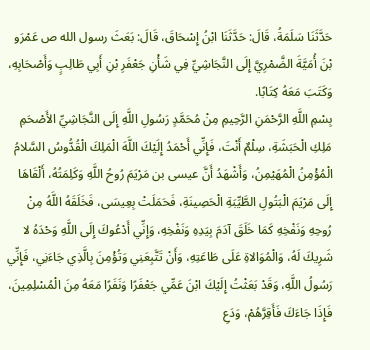حَدَّثَنَا سَلَمَةُ، قَالَ: حَدَّثَنَا ابْنُ إِسْحَاقَ، قَالَ: بَعَثَ رسول الله ص عَمْرَو بْنَ أُمَيَّةَ الضَّمْرِيَّ إِلَى النَّجَاشِيِّ فِي شَأْنِ جَعْفَرِ بْنِ أَبِي طَالِبٍ وَأَصْحَابِهِ، وَكَتَبَ مَعَهُ كِتَابًا.
بِسْمِ اللَّهِ الرَّحْمَنِ الرَّحِيمِ مِنْ مُحَمَّدٍ رَسُولِ اللَّهِ إِلَى النَّجَاشِيِّ الأَصْحَمِ مَلِكِ الْحَبَشَةِ، سِلْمٌ أَنْتَ، فَإِنِّي أَحْمَدُ إِلَيْكَ اللَّهَ الْمَلِكَ الْقُدُّوسُ السَّلامُ الْمُؤْمِنُ الْمُهَيْمِنُ، وَأَشْهَدُ أَنَّ عيسى بن مَرْيَمَ رُوحُ اللَّهِ وَكَلِمَتُهُ، أَلْقَاهَا إِلَى مَرْيَمَ الْبَتُولِ الطَّيِّبَةِ الْحَصِينَةِ، فَحَمَلَتْ بِعِيسَى، فَخَلَقَهُ اللَّهُ مِنْ رُوحِهِ وَنَفْخِهِ كَمَا خَلَقَ آدَمَ بِيَدِهِ وَنَفْخِهِ، وَإِنِّي أَدْعُوكَ إِلَى اللَّهِ وَحْدَهُ لا شَرِيكَ لَهُ، وَالْمُوَالاةِ عَلَى طَاعَتِهِ، وَأَنْ تَتَّبِعَنِي وَتُؤْمِنَ بِالَّذِي جَاءَنِي، فَإِنِّي رَسُولُ اللَّهِ، وَقَدْ بَعَثْتُ إِلَيْكَ ابْنَ عَمِّي جَعْفَرًا وَنَفَرًا مَعَهُ مِنَ الْمُسْلِمِينَ، فَإِذَا جَاءَكَ فَأَقِرَّهُمْ، وَدَعِ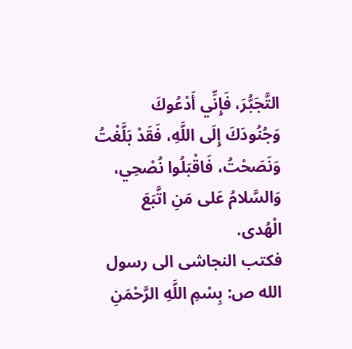التَّجَبُّرَ، فَإِنِّي أَدْعُوكَ وَجُنُودَكَ إِلَى اللَّهِ، فَقَدْ بَلَّغْتُ وَنَصَحْتُ، فَاقْبَلُوا نُصْحِي، وَالسَّلامُ عَلى مَنِ اتَّبَعَ الْهُدى.
فكتب النجاشى الى رسول الله ص: بِسْمِ اللَّهِ الرَّحْمَنِ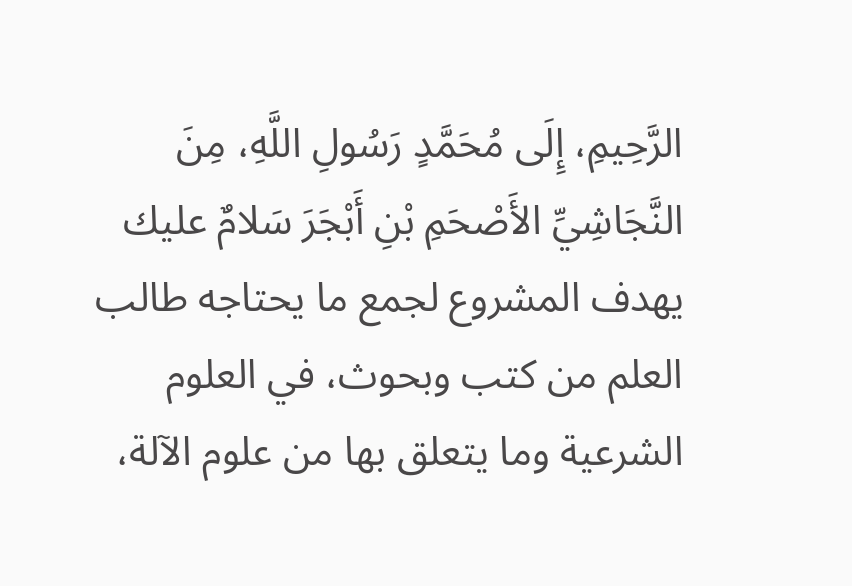الرَّحِيمِ، إِلَى مُحَمَّدٍ رَسُولِ اللَّهِ، مِنَ النَّجَاشِيِّ الأَصْحَمِ بْنِ أَبْجَرَ سَلامٌ عليك
يهدف المشروع لجمع ما يحتاجه طالب العلم من كتب وبحوث، في العلوم الشرعية وما يتعلق بها من علوم الآلة،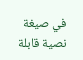في صيغة نصية قابلة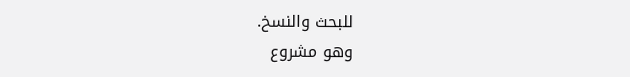للبحث والنسخ.
وهو مشروع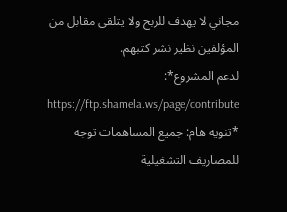مجاني لا يهدف للربح ولا يتلقى مقابل من المؤلفين نظير نشر كتبهم.
لدعم المشروع*: https://ftp.shamela.ws/page/contribute
*تنويه هام: جميع المساهمات توجه للمصاريف التشغيلية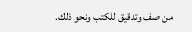من صف وتدقيق للكتب ونحو ذلك.